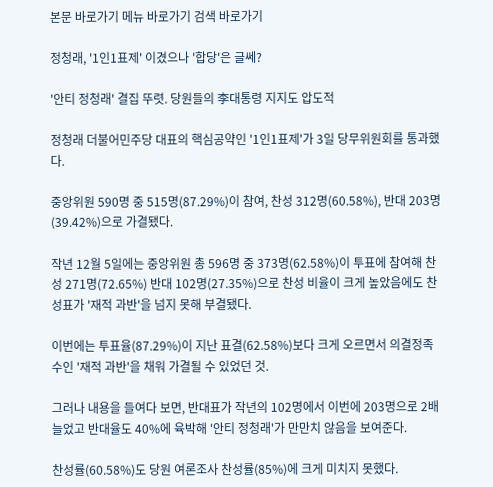본문 바로가기 메뉴 바로가기 검색 바로가기

정청래, '1인1표제' 이겼으나 '합당'은 글쎄?

'안티 정청래' 결집 뚜렷. 당원들의 李대통령 지지도 압도적

정청래 더불어민주당 대표의 핵심공약인 '1인1표제'가 3일 당무위원회를 통과했다.

중앙위원 590명 중 515명(87.29%)이 참여, 찬성 312명(60.58%), 반대 203명(39.42%)으로 가결됐다.

작년 12월 5일에는 중앙위원 총 596명 중 373명(62.58%)이 투표에 참여해 찬성 271명(72.65%) 반대 102명(27.35%)으로 찬성 비율이 크게 높았음에도 찬성표가 '재적 과반'을 넘지 못해 부결됐다.

이번에는 투표율(87.29%)이 지난 표결(62.58%)보다 크게 오르면서 의결정족수인 '재적 과반'을 채워 가결될 수 있었던 것.

그러나 내용을 들여다 보면, 반대표가 작년의 102명에서 이번에 203명으로 2배 늘었고 반대율도 40%에 육박해 '안티 정청래'가 만만치 않음을 보여준다.

찬성률(60.58%)도 당원 여론조사 찬성률(85%)에 크게 미치지 못했다.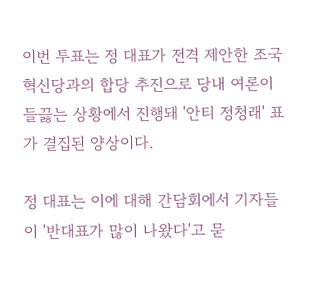이번 투표는 정 대표가 전격 제안한 조국혁신당과의 합당 추진으로 당내 여론이 들끓는 상황에서 진행돼 '안티 정청래' 표가 결집된 양상이다.

정 대표는 이에 대해 간담회에서 기자들이 '반대표가 많이 나왔다'고 묻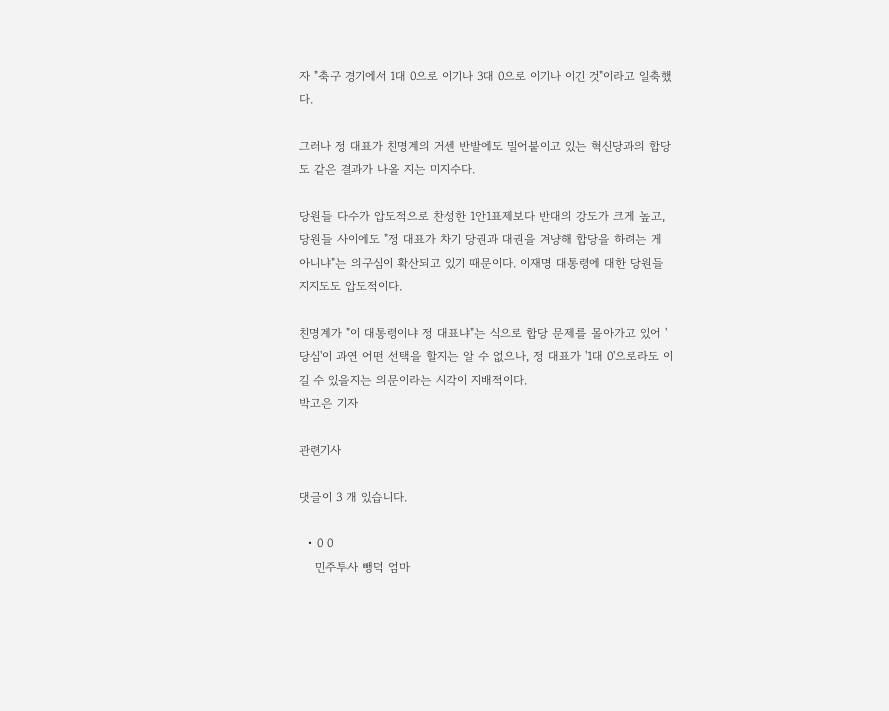자 "축구 경기에서 1대 0으로 이기나 3대 0으로 이기나 이긴 것"이라고 일축했다.

그러나 정 대표가 친명계의 거센 반발에도 밀어붙이고 있는 혁신당과의 합당도 같은 결과가 나올 지는 미지수다.

당원들 다수가 압도적으로 찬성한 1안1표제보다 반대의 강도가 크게 높고, 당원들 사이에도 "정 대표가 차기 당권과 대권을 겨냥해 합당을 하려는 게 아니냐"는 의구심이 확산되고 있기 때문이다. 이재명 대통령에 대한 당원들 지지도도 압도적이다.

친명계가 "이 대통령이냐 정 대표냐"는 식으로 합당 문제를 몰아가고 있어 '당심'이 과연 어떤 선택을 할지는 알 수 없으나, 정 대표가 '1대 0'으로라도 이길 수 있을지는 의문이라는 시각이 지배적이다.
박고은 기자

관련기사

댓글이 3 개 있습니다.

  • 0 0
    민주투사 뺑덕 엄마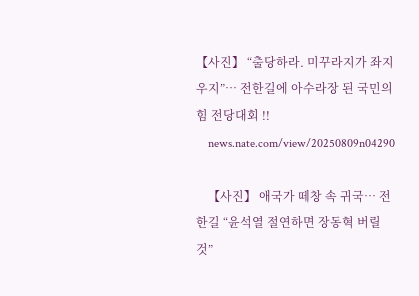【사진】 “출당하라. 미꾸라지가 좌지우지”… 전한길에 아수라장 된 국민의힘 전당대회 !!
    news.nate.com/view/20250809n04290

    【사진】 애국가 떼창 속 귀국… 전한길 “윤석열 절연하면 장동혁 버릴 것”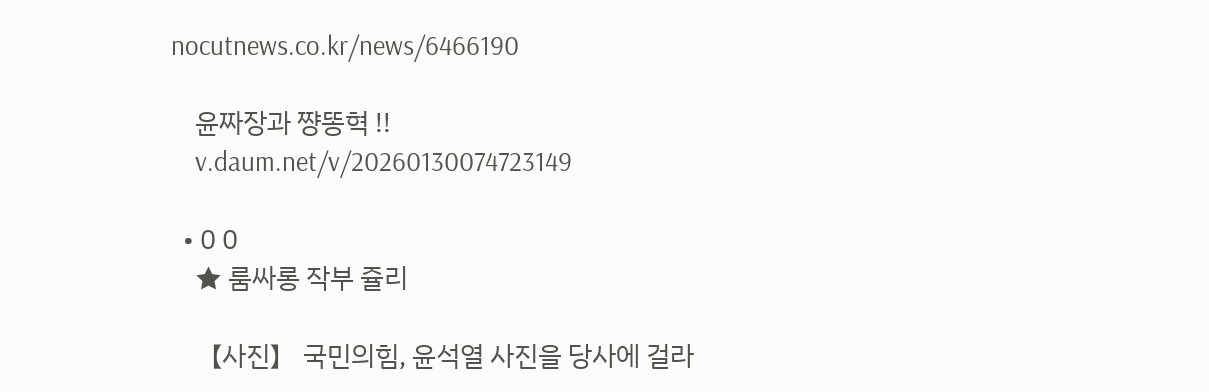nocutnews.co.kr/news/6466190

    윤짜장과 쨩똥혁 !!
    v.daum.net/v/20260130074723149

  • 0 0
    ★ 룸싸롱 작부 쥴리

    【사진】 국민의힘, 윤석열 사진을 당사에 걸라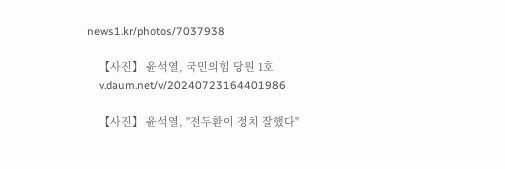news1.kr/photos/7037938

    【사진】 윤석열, 국민의힘 당원 1호
    v.daum.net/v/20240723164401986

    【사진】 윤석열, "전두환이 정치 잘했다"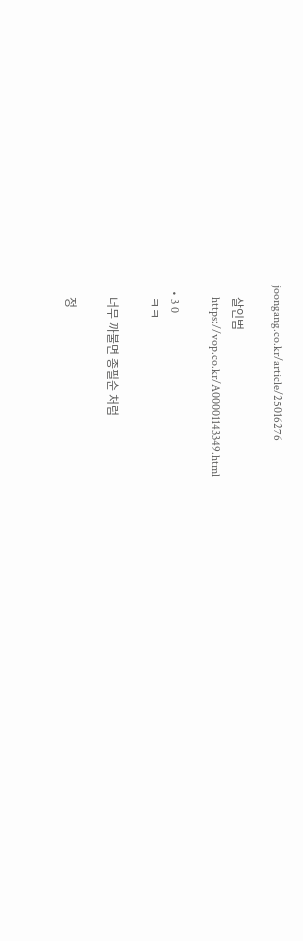joongang.co.kr/article/25016276

    살인범
    https://vop.co.kr/A00001143349.html

  • 3 0
    ㅋㅋ

    너무 까불면 종필순 처럼

    정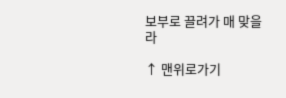보부로 끌려가 매 맞을라

↑ 맨위로가기